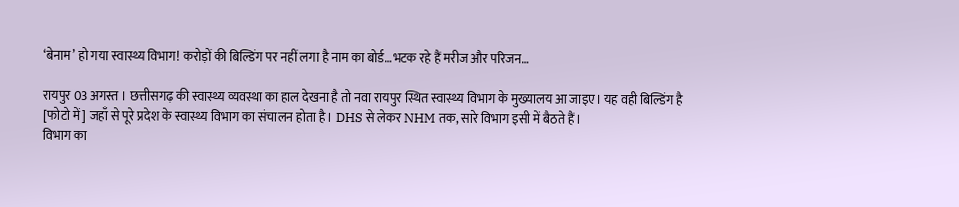‘बेनाम’ हो गया स्वास्थ्य विभाग! करोड़ों की बिल्डिंग पर नहीं लगा है नाम का बोर्ड…भटक रहे हैं मरीज और परिजन…

रायपुर 03 अगस्त । छत्तीसगढ़ की स्वास्थ्य व्यवस्था का हाल देखना है तो नवा रायपुर स्थित स्वास्थ्य विभाग के मुख्यालय आ जाइए। यह वही बिल्डिंग है [फोटो में] जहाँ से पूरे प्रदेश के स्वास्थ्य विभाग का संचालन होता है। DHS से लेकर NHM तक, सारे विभाग इसी में बैठते हैं।
विभाग का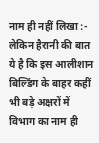नाम ही नहीं लिखा :-
लेकिन हैरानी की बात ये है कि इस आलीशान बिल्डिंग के बाहर कहीं भी बड़े अक्षरों में विभाग का नाम ही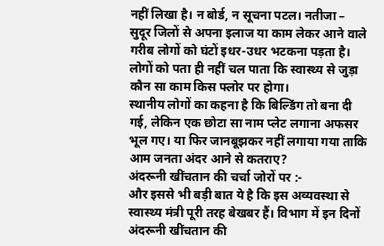नहीं लिखा है। न बोर्ड, न सूचना पटल। नतीजा – सुदूर जिलों से अपना इलाज या काम लेकर आने वाले गरीब लोगों को घंटों इधर-उधर भटकना पड़ता है। लोगों को पता ही नहीं चल पाता कि स्वास्थ्य से जुड़ा कौन सा काम किस फ्लोर पर होगा।
स्थानीय लोगों का कहना है कि बिल्डिंग तो बना दी गई, लेकिन एक छोटा सा नाम प्लेट लगाना अफसर भूल गए। या फिर जानबूझकर नहीं लगाया गया ताकि आम जनता अंदर आने से कतराए?
अंदरूनी खींचतान की चर्चा जोरों पर :-
और इससे भी बड़ी बात ये है कि इस अव्यवस्था से स्वास्थ्य मंत्री पूरी तरह बेखबर हैं। विभाग में इन दिनों अंदरूनी खींचतान की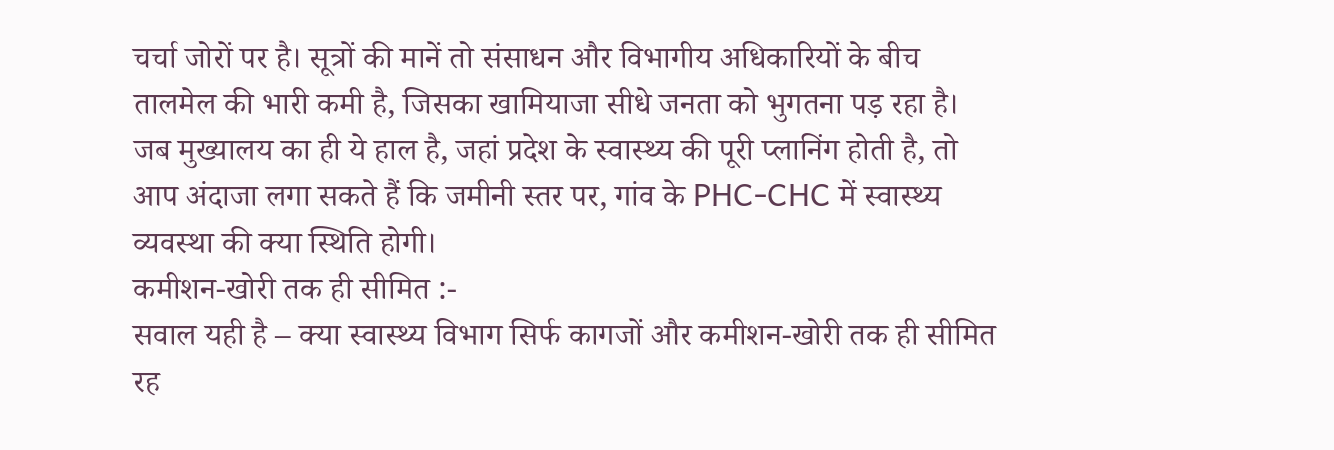चर्चा जोरों पर है। सूत्रों की मानें तो संसाधन और विभागीय अधिकारियों के बीच तालमेल की भारी कमी है, जिसका खामियाजा सीधे जनता को भुगतना पड़ रहा है।
जब मुख्यालय का ही ये हाल है, जहां प्रदेश के स्वास्थ्य की पूरी प्लानिंग होती है, तो आप अंदाजा लगा सकते हैं कि जमीनी स्तर पर, गांव के PHC-CHC में स्वास्थ्य व्यवस्था की क्या स्थिति होगी।
कमीशन-खोरी तक ही सीमित :-
सवाल यही है – क्या स्वास्थ्य विभाग सिर्फ कागजों और कमीशन-खोरी तक ही सीमित रह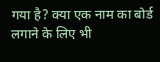गया है? क्या एक नाम का बोर्ड लगाने के लिए भी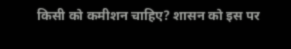किसी को कमीशन चाहिए? शासन को इस पर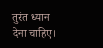तुरंत ध्यान देना चाहिए।